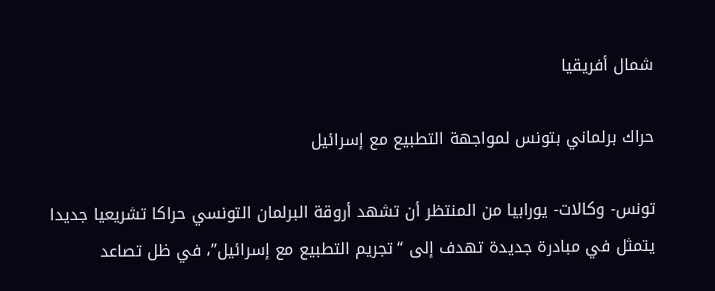شمال أفريقيا

حراك برلماني بتونس لمواجهة التطبيع مع إسرائيل

تونس- وكالات- يورابيا من المنتظر أن تشهد أروقة البرلمان التونسي حراكا تشريعيا جديدا يتمثل في مبادرة جديدة تهدف إلى “تجريم التطبيع مع إسرائيل”، في ظل تصاعد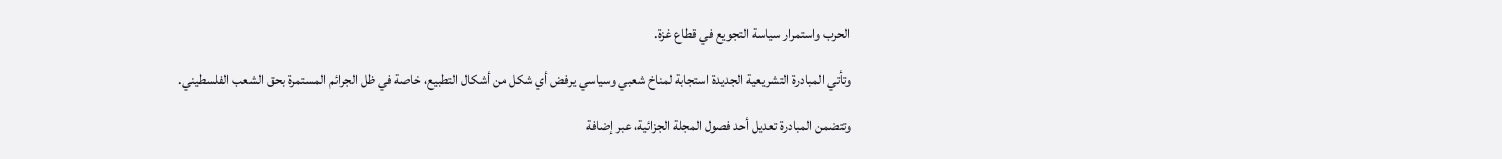الحرب واستمرار سياسة التجويع في قطاع غزة.

وتأتي المبادرة التشريعية الجديدة استجابة لمناخ شعبي وسياسي يرفض أي شكل من أشكال التطبيع، خاصة في ظل الجرائم المستمرة بحق الشعب الفلسطيني.

وتتضمن المبادرة تعديل أحد فصول المجلة الجزائية، عبر إضافة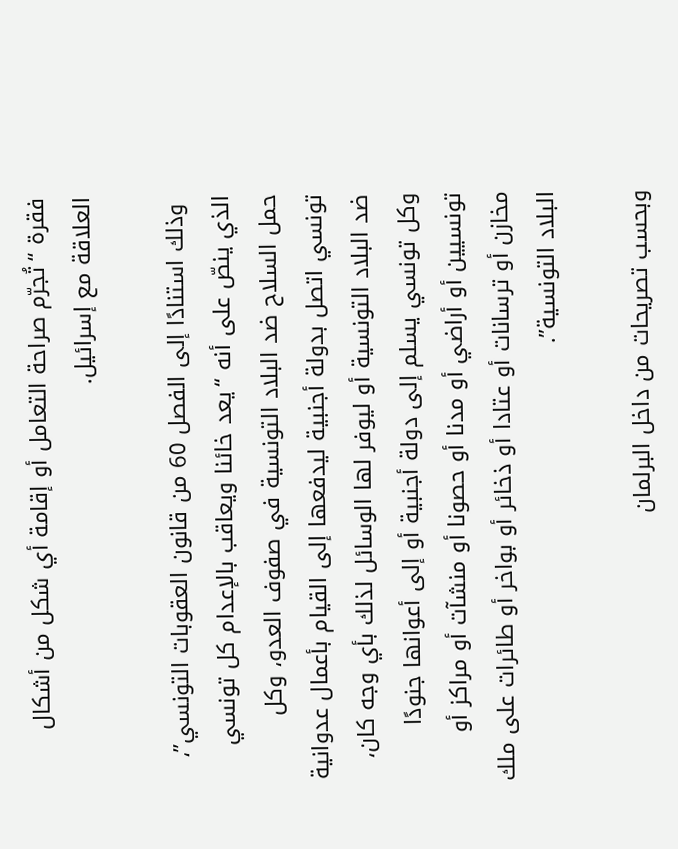فقرة “تُجرّم صراحة التعامل أو إقامة أي شكل من أشكال العلاقة مع إسرائيل.

 وذلك استنادًا إلى الفصل 60 من قانون العقوبات التونسي”، الذي ينصّ على أنه “يعد خائنا ويعاقب بالإعدام كل تونسي حمل السلاح ضد البلاد التونسية في صفوف العدو، وكل تونسي اتصل بدولة أجنبية ليدفعها إلى القيام بأعمال عدوانية ضد البلاد التونسية أو ليوفر لها الوسائل لذلك بأي وجه كان، وكل تونسي يسلم إلى دولة أجنبية أو إلى أعوانها جنودًا تونسيين أو أراضي أو مدنا أو حصونا أو منشآت أو مراكز أو مخازن أو ترسانات أو عتادا أو ذخائر أو بواخر أو طائرات على ملك البلاد التونسية”.

وبحسب تصريحات من داخل البرلمان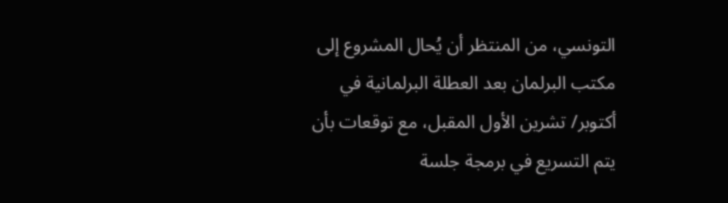التونسي، من المنتظر أن يُحال المشروع إلى مكتب البرلمان بعد العطلة البرلمانية في أكتوبر/ تشرين الأول المقبل، مع توقعات بأن يتم التسريع في برمجة جلسة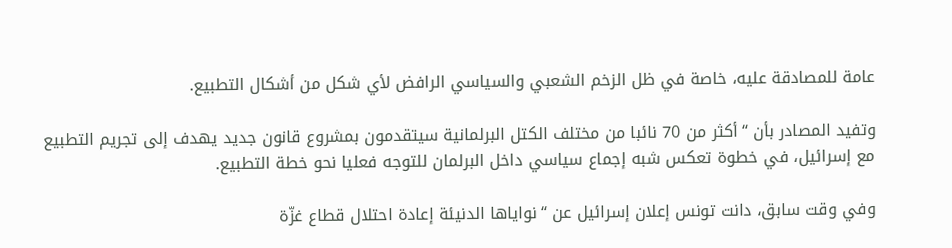عامة للمصادقة عليه، خاصة في ظل الزخم الشعبي والسياسي الرافض لأي شكل من أشكال التطبيع.

وتفيد المصادر بأن “أكثر من 70 نائبا من مختلف الكتل البرلمانية سيتقدمون بمشروع قانون جديد يهدف إلى تجريم التطبيع مع إسرائيل، في خطوة تعكس شبه إجماع سياسي داخل البرلمان للتوجه فعليا نحو خطة التطبيع.

وفي وقت سابق، دانت تونس إعلان إسرائيل عن “نواياها الدنيئة إعادة احتلال قطاع غزّة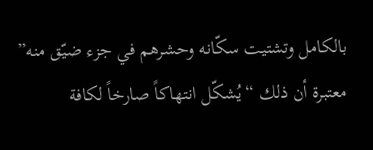بالكامل وتشتيت سكّانه وحشرهم في جزء ضيّق منه” معتبرة أن ذلك “يُشكّل انتهاكاً صارخاً لكافة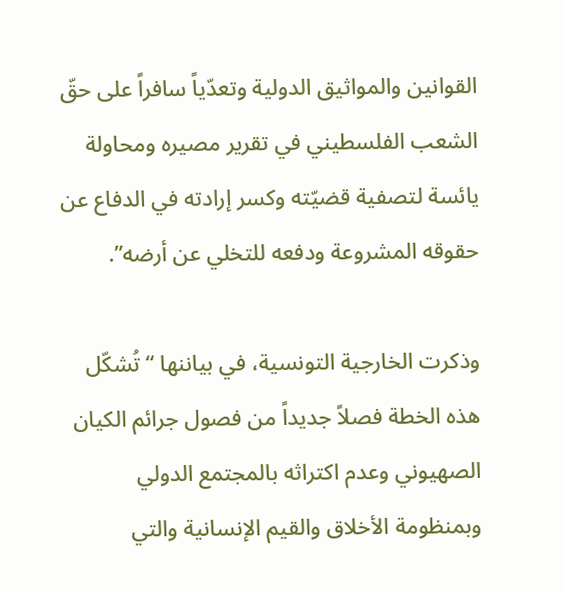القوانين والمواثيق الدولية وتعدّياً سافراً على حقّ الشعب الفلسطيني في تقرير مصيره ومحاولة يائسة لتصفية قضيّته وكسر إرادته في الدفاع عن حقوقه المشروعة ودفعه للتخلي عن أرضه”.

وذكرت الخارجية التونسية، في بياننها “تُشكّل هذه الخطة فصلاً جديداً من فصول جرائم الكيان الصهيوني وعدم اكتراثه بالمجتمع الدولي وبمنظومة الأخلاق والقيم الإنسانية والتي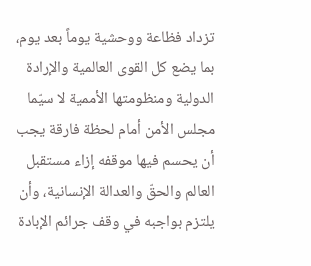تزداد فظاعة ووحشية يوماً بعد يوم، بما يضع كل القوى العالمية والإرادة الدولية ومنظومتها الأممية لا سيّما مجلس الأمن أمام لحظة فارقة يجب أن يحسم فيها موقفه إزاء مستقبل العالم والحقّ والعدالة الإنسانية، وأن يلتزم بواجبه في وقف جرائم الإبادة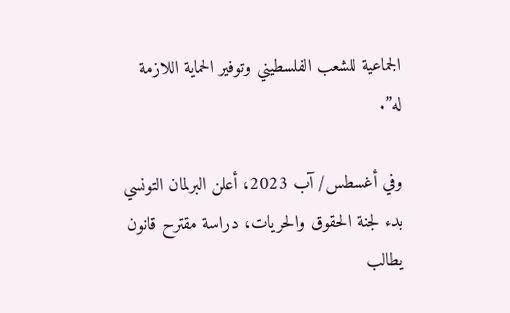الجماعية للشعب الفلسطيني وتوفير الحماية اللازمة له”.

وفي أغسطس/ آب 2023، أعلن البرلمان التونسي بدء لجنة الحقوق والحريات، دراسة مقترح قانون يطالب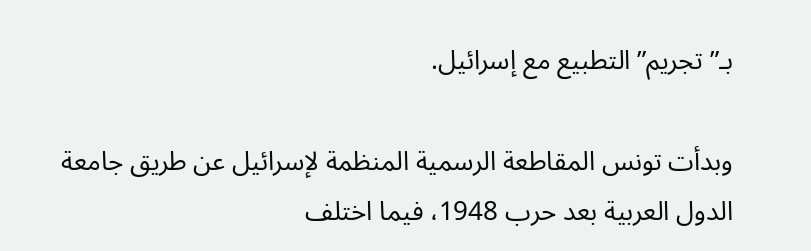بـ”تجريم” التطبيع مع إسرائيل.

وبدأت تونس المقاطعة الرسمية المنظمة لإسرائيل عن طريق جامعة الدول العربية بعد حرب 1948، فيما اختلف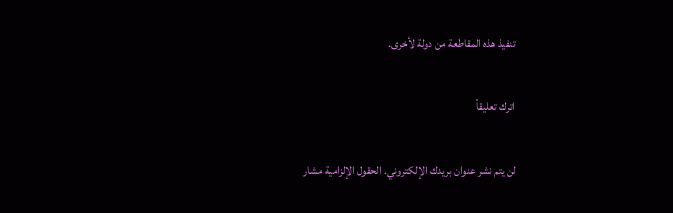تنفيذ هذه المقاطعة من دولة لأخرى.

اترك تعليقاً

لن يتم نشر عنوان بريدك الإلكتروني. الحقول الإلزامية مشار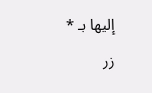إليها بـ *

زر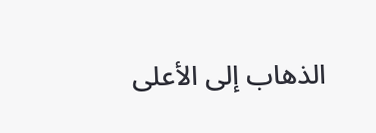الذهاب إلى الأعلى